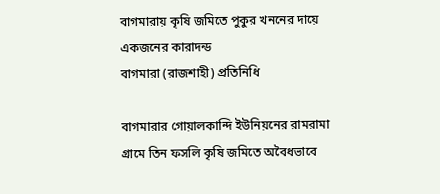বাগমারায় কৃষি জমিতে পুকুর খননের দায়ে একজনের কারাদন্ড
বাগমারা (রাজশাহী) প্রতিনিধি

বাগমারার গোয়ালকান্দি ইউনিয়নের রামরামা গ্রামে তিন ফসলি কৃষি জমিতে অবৈধভাবে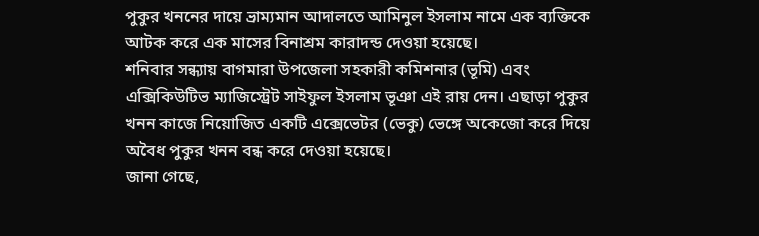পুকুর খননের দায়ে ভ্রাম্যমান আদালতে আমিনুল ইসলাম নামে এক ব্যক্তিকে আটক করে এক মাসের বিনাশ্রম কারাদন্ড দেওয়া হয়েছে।
শনিবার সন্ধ্যায় বাগমারা উপজেলা সহকারী কমিশনার (ভূমি) এবং এক্সিকিউটিভ ম্যাজিস্ট্রেট সাইফুল ইসলাম ভূঞা এই রায় দেন। এছাড়া পুকুর খনন কাজে নিয়োজিত একটি এক্সেভেটর (ভেকু) ভেঙ্গে অকেজো করে দিয়ে অবৈধ পুকুর খনন বন্ধ করে দেওয়া হয়েছে।
জানা গেছে,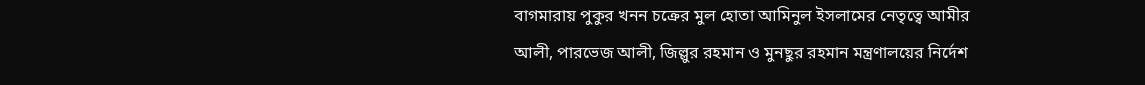বাগমারায় পুকুর খনন চক্রের মুল হোতা আমিনুল ইসলামের নেতৃত্বে আমীর আলী, পারভেজ আলী, জিল্লুর রহমান ও মুনছুর রহমান মন্ত্রণালয়ের নির্দেশ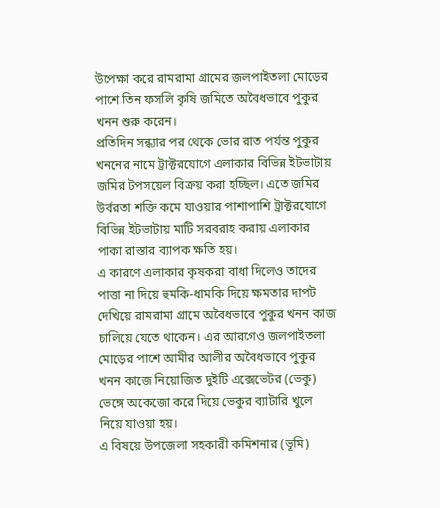উপেক্ষা করে রামরামা গ্রামের জলপাইতলা মোড়ের পাশে তিন ফসলি কৃষি জমিতে অবৈধভাবে পুকুর খনন শুরু করেন।
প্রতিদিন সন্ধ্যার পর থেকে ভোর রাত পর্যন্ত পুকুর খননের নামে ট্রাক্টরযোগে এলাকার বিভিন্ন ইটভাটায় জমির টপসয়েল বিক্রয় করা হচ্ছিল। এতে জমির উর্বরতা শক্তি কমে যাওয়ার পাশাপাশি ট্রাক্টরযোগে বিভিন্ন ইটভাটায় মাটি সরবরাহ করায় এলাকার পাকা রাস্তার ব্যাপক ক্ষতি হয়।
এ কারণে এলাকার কৃষকরা বাধা দিলেও তাদের পাত্তা না দিয়ে হুমকি-ধামকি দিয়ে ক্ষমতার দাপট দেখিয়ে রামরামা গ্রামে অবৈধভাবে পুকুর খনন কাজ চালিয়ে যেতে থাকেন। এর আরগেও জলপাইতলা মোড়ের পাশে আমীর আলীর অবৈধভাবে পুকুর খনন কাজে নিয়োজিত দুইটি এক্সেভেটর (ভেকু) ভেঙ্গে অকেজো করে দিয়ে ভেকুর ব্যাটারি খুলে নিয়ে যাওয়া হয়।
এ বিষয়ে উপজেলা সহকারী কমিশনার (ভূমি)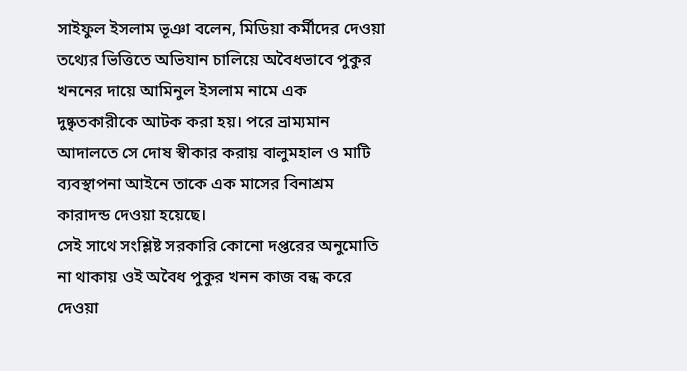সাইফুল ইসলাম ভূঞা বলেন, মিডিয়া কর্মীদের দেওয়া তথ্যের ভিত্তিতে অভিযান চালিয়ে অবৈধভাবে পুকুর খননের দায়ে আমিনুল ইসলাম নামে এক দুষ্কৃতকারীকে আটক করা হয়। পরে ভ্রাম্যমান আদালতে সে দোষ স্বীকার করায় বালুমহাল ও মাটি ব্যবস্থাপনা আইনে তাকে এক মাসের বিনাশ্রম কারাদন্ড দেওয়া হয়েছে।
সেই সাথে সংশ্লিষ্ট সরকারি কোনো দপ্তরের অনুমোতি না থাকায় ওই অবৈধ পুকুর খনন কাজ বন্ধ করে দেওয়া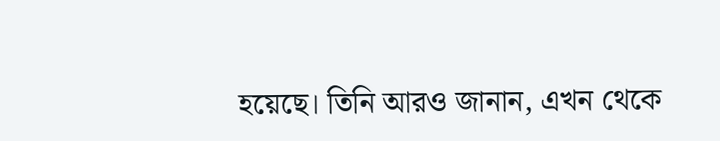হয়েছে। তিনি আরও জানান, এখন থেকে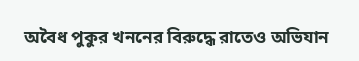অবৈধ পুকুর খননের বিরুদ্ধে রাতেও অভিযান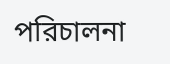পরিচালনা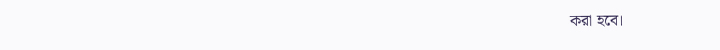করা হবে।